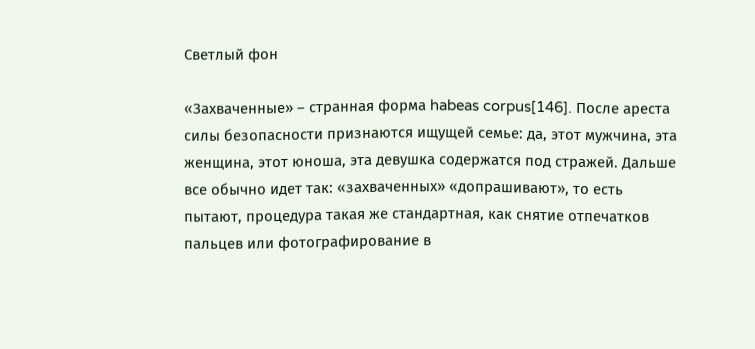Светлый фон

«Захваченные» – странная форма habeas corpus[146]. После ареста силы безопасности признаются ищущей семье: да, этот мужчина, эта женщина, этот юноша, эта девушка содержатся под стражей. Дальше все обычно идет так: «захваченных» «допрашивают», то есть пытают, процедура такая же стандартная, как снятие отпечатков пальцев или фотографирование в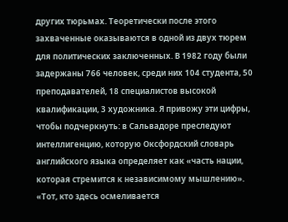других тюрьмах. Теоретически после этого захваченные оказываются в одной из двух тюрем для политических заключенных. В 1982 году были задержаны 766 человек, среди них 104 студента, 50 преподавателей, 18 специалистов высокой квалификации, 3 художника. Я привожу эти цифры, чтобы подчеркнуть: в Сальвадоре преследуют интеллигенцию, которую Оксфордский словарь английского языка определяет как «часть нации, которая стремится к независимому мышлению». «Тот, кто здесь осмеливается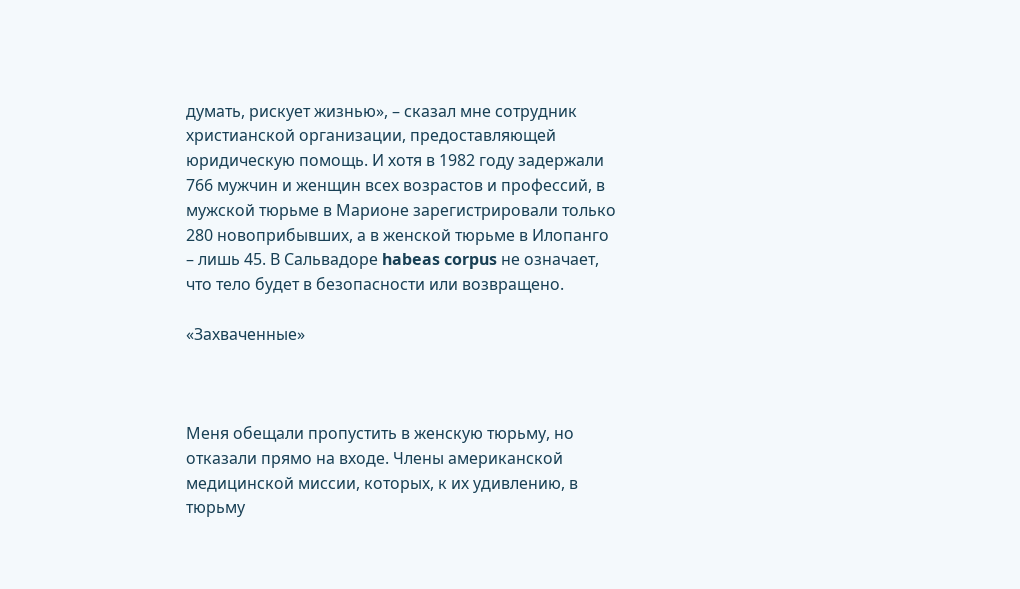думать, рискует жизнью», – сказал мне сотрудник христианской организации, предоставляющей юридическую помощь. И хотя в 1982 году задержали 766 мужчин и женщин всех возрастов и профессий, в мужской тюрьме в Марионе зарегистрировали только 280 новоприбывших, а в женской тюрьме в Илопанго – лишь 45. В Сальвадоре habeas corpus не означает, что тело будет в безопасности или возвращено.

«Захваченные»



Меня обещали пропустить в женскую тюрьму, но отказали прямо на входе. Члены американской медицинской миссии, которых, к их удивлению, в тюрьму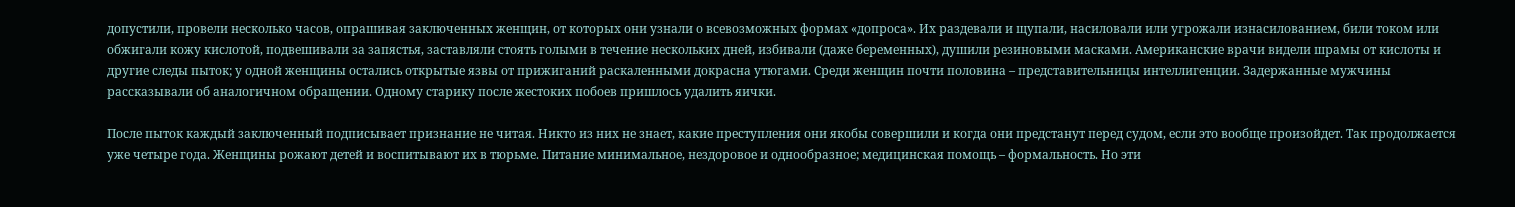допустили, провели несколько часов, опрашивая заключенных женщин, от которых они узнали о всевозможных формах «допроса». Их раздевали и щупали, насиловали или угрожали изнасилованием, били током или обжигали кожу кислотой, подвешивали за запястья, заставляли стоять голыми в течение нескольких дней, избивали (даже беременных), душили резиновыми масками. Американские врачи видели шрамы от кислоты и другие следы пыток; у одной женщины остались открытые язвы от прижиганий раскаленными докрасна утюгами. Среди женщин почти половина – представительницы интеллигенции. Задержанные мужчины рассказывали об аналогичном обращении. Одному старику после жестоких побоев пришлось удалить яички.

После пыток каждый заключенный подписывает признание не читая. Никто из них не знает, какие преступления они якобы совершили и когда они предстанут перед судом, если это вообще произойдет. Так продолжается уже четыре года. Женщины рожают детей и воспитывают их в тюрьме. Питание минимальное, нездоровое и однообразное; медицинская помощь – формальность. Но эти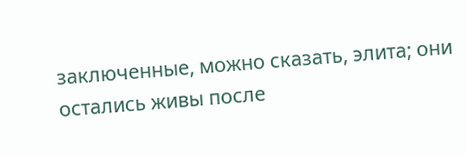заключенные, можно сказать, элита; они остались живы после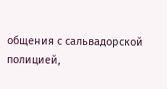общения с сальвадорской полицией,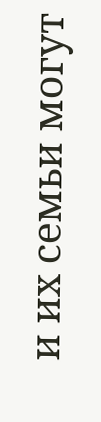и их семьи могут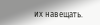их навещать.